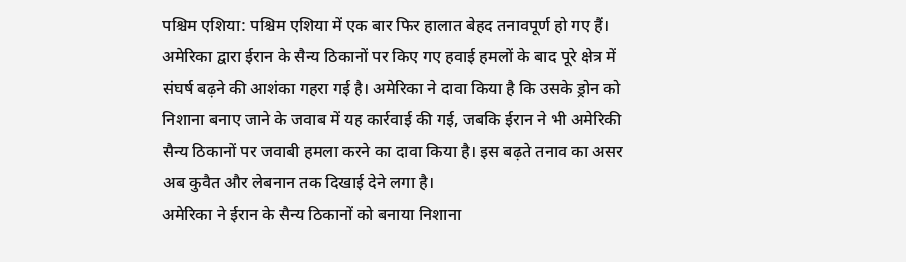पश्चिम एशिया: पश्चिम एशिया में एक बार फिर हालात बेहद तनावपूर्ण हो गए हैं। अमेरिका द्वारा ईरान के सैन्य ठिकानों पर किए गए हवाई हमलों के बाद पूरे क्षेत्र में संघर्ष बढ़ने की आशंका गहरा गई है। अमेरिका ने दावा किया है कि उसके ड्रोन को निशाना बनाए जाने के जवाब में यह कार्रवाई की गई, जबकि ईरान ने भी अमेरिकी सैन्य ठिकानों पर जवाबी हमला करने का दावा किया है। इस बढ़ते तनाव का असर अब कुवैत और लेबनान तक दिखाई देने लगा है।
अमेरिका ने ईरान के सैन्य ठिकानों को बनाया निशाना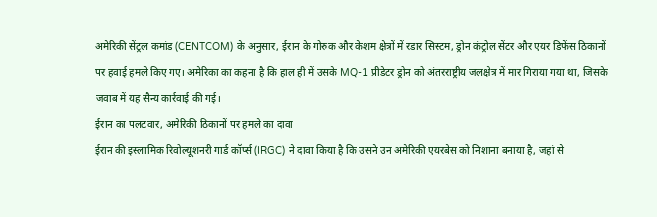अमेरिकी सेंट्रल कमांड (CENTCOM) के अनुसार, ईरान के गोरुक और केशम क्षेत्रों में रडार सिस्टम, ड्रोन कंट्रोल सेंटर और एयर डिफेंस ठिकानों पर हवाई हमले किए गए। अमेरिका का कहना है कि हाल ही में उसके MQ-1 प्रीडेटर ड्रोन को अंतरराष्ट्रीय जलक्षेत्र में मार गिराया गया था, जिसके जवाब में यह सैन्य कार्रवाई की गई।
ईरान का पलटवार, अमेरिकी ठिकानों पर हमले का दावा
ईरान की इस्लामिक रिवोल्यूशनरी गार्ड कॉर्प्स (IRGC) ने दावा किया है कि उसने उन अमेरिकी एयरबेस को निशाना बनाया है, जहां से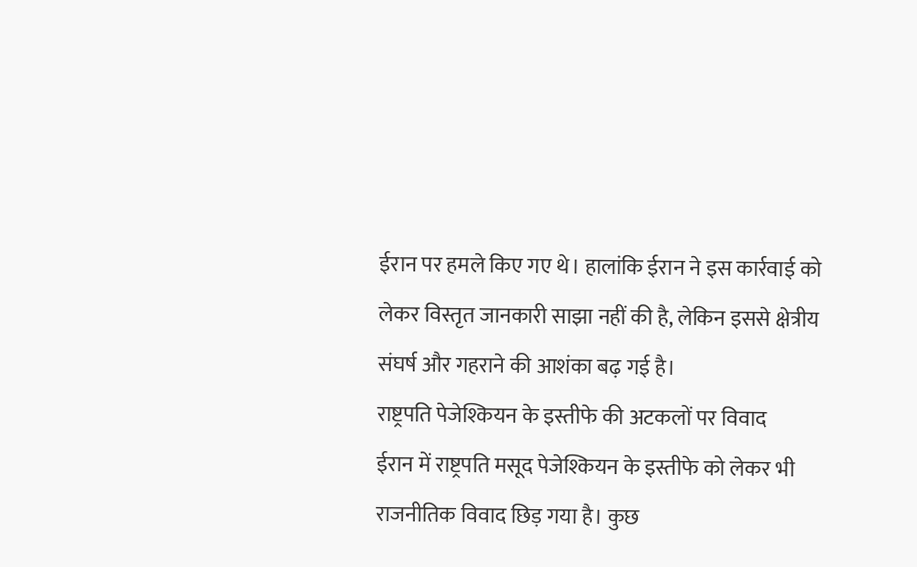ईरान पर हमले किए गए थे। हालांकि ईरान ने इस कार्रवाई को लेकर विस्तृत जानकारी साझा नहीं की है, लेकिन इससे क्षेत्रीय संघर्ष और गहराने की आशंका बढ़ गई है।
राष्ट्रपति पेजेश्कियन के इस्तीफे की अटकलों पर विवाद
ईरान में राष्ट्रपति मसूद पेजेश्कियन के इस्तीफे को लेकर भी राजनीतिक विवाद छिड़ गया है। कुछ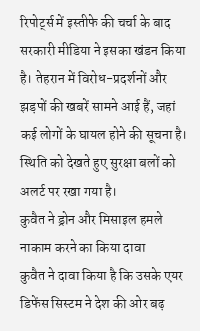रिपोर्ट्स में इस्तीफे की चर्चा के बाद सरकारी मीडिया ने इसका खंडन किया है। तेहरान में विरोध-प्रदर्शनों और झड़पों की खबरें सामने आई हैं, जहां कई लोगों के घायल होने की सूचना है। स्थिति को देखते हुए सुरक्षा बलों को अलर्ट पर रखा गया है।
कुवैत ने ड्रोन और मिसाइल हमले नाकाम करने का किया दावा
कुवैत ने दावा किया है कि उसके एयर डिफेंस सिस्टम ने देश की ओर बढ़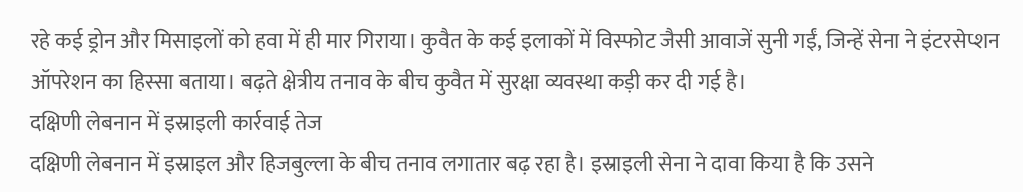रहे कई ड्रोन और मिसाइलों को हवा में ही मार गिराया। कुवैत के कई इलाकों में विस्फोट जैसी आवाजें सुनी गईं, जिन्हें सेना ने इंटरसेप्शन ऑपरेशन का हिस्सा बताया। बढ़ते क्षेत्रीय तनाव के बीच कुवैत में सुरक्षा व्यवस्था कड़ी कर दी गई है।
दक्षिणी लेबनान में इस्राइली कार्रवाई तेज
दक्षिणी लेबनान में इस्राइल और हिजबुल्ला के बीच तनाव लगातार बढ़ रहा है। इस्राइली सेना ने दावा किया है कि उसने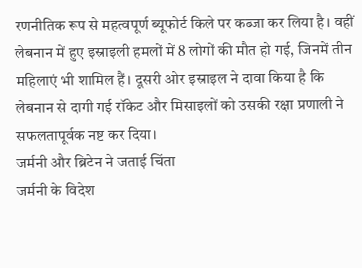रणनीतिक रूप से महत्वपूर्ण ब्यूफोर्ट किले पर कब्जा कर लिया है। वहीं लेबनान में हुए इस्राइली हमलों में 8 लोगों की मौत हो गई, जिनमें तीन महिलाएं भी शामिल हैं। दूसरी ओर इस्राइल ने दावा किया है कि लेबनान से दागी गई रॉकेट और मिसाइलों को उसकी रक्षा प्रणाली ने सफलतापूर्वक नष्ट कर दिया।
जर्मनी और ब्रिटेन ने जताई चिंता
जर्मनी के विदेश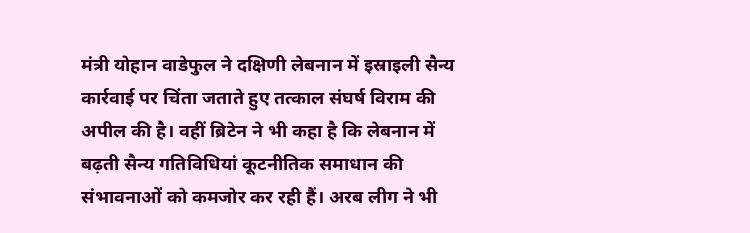मंत्री योहान वाडेफुल ने दक्षिणी लेबनान में इस्राइली सैन्य कार्रवाई पर चिंता जताते हुए तत्काल संघर्ष विराम की अपील की है। वहीं ब्रिटेन ने भी कहा है कि लेबनान में बढ़ती सैन्य गतिविधियां कूटनीतिक समाधान की संभावनाओं को कमजोर कर रही हैं। अरब लीग ने भी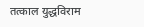तत्काल युद्धविराम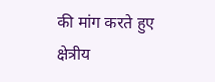की मांग करते हुए क्षेत्रीय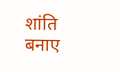शांति बनाए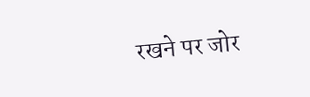रखने पर जोर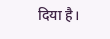दिया है।